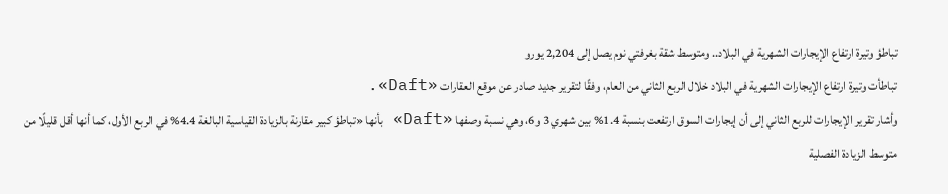تباطؤ وتيرة ارتفاع الإيجارات الشهرية في البلاد.. ومتوسط شقة بغرفتي نوم يصل إلى 2,204 يورو
تباطأت وتيرة ارتفاع الإيجارات الشهرية في البلاد خلال الربع الثاني من العام، وفقًا لتقرير جديد صادر عن موقع العقارات «Daft».
وأشار تقرير الإيجارات للربع الثاني إلى أن إيجارات السوق ارتفعت بنسبة 1.4% بين شهري 3 و6، وهي نسبة وصفها «Daft» بأنها «تباطؤ كبير مقارنة بالزيادة القياسية البالغة 4.4% في الربع الأول، كما أنها أقل قليلًا من متوسط الزيادة الفصلية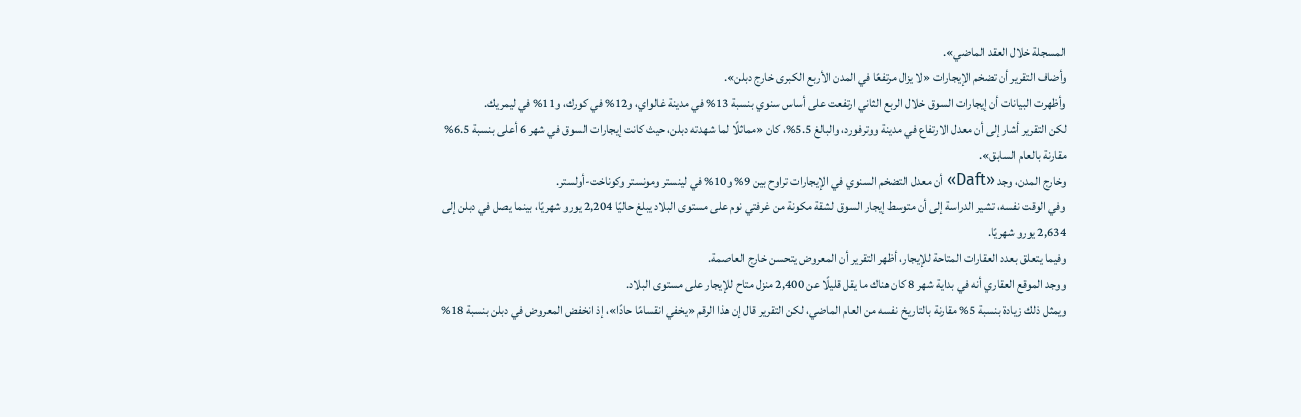المسجلة خلال العقد الماضي».
وأضاف التقرير أن تضخم الإيجارات «لا يزال مرتفعًا في المدن الأربع الكبرى خارج دبلن».
وأظهرت البيانات أن إيجارات السوق خلال الربع الثاني ارتفعت على أساس سنوي بنسبة 13% في مدينة غالواي، و12% في كورك، و11% في ليمريك.
لكن التقرير أشار إلى أن معدل الارتفاع في مدينة ووترفورد، والبالغ 5.5%، كان «مماثلًا لما شهدته دبلن، حيث كانت إيجارات السوق في شهر 6 أعلى بنسبة 6.5% مقارنة بالعام السابق».
وخارج المدن، وجد «Daft» أن معدل التضخم السنوي في الإيجارات تراوح بين 9% و10% في لينستر ومونستر وكوناخت-أولستر.
وفي الوقت نفسه، تشير الدراسة إلى أن متوسط إيجار السوق لشقة مكونة من غرفتي نوم على مستوى البلاد يبلغ حاليًا 2,204 يورو شهريًا، بينما يصل في دبلن إلى 2,634 يورو شهريًا.
وفيما يتعلق بعدد العقارات المتاحة للإيجار، أظهر التقرير أن المعروض يتحسن خارج العاصمة.
ووجد الموقع العقاري أنه في بداية شهر 8 كان هناك ما يقل قليلًا عن 2,400 منزل متاح للإيجار على مستوى البلاد.
ويمثل ذلك زيادة بنسبة 5% مقارنة بالتاريخ نفسه من العام الماضي، لكن التقرير قال إن هذا الرقم «يخفي انقسامًا حادًا»، إذ انخفض المعروض في دبلن بنسبة 18%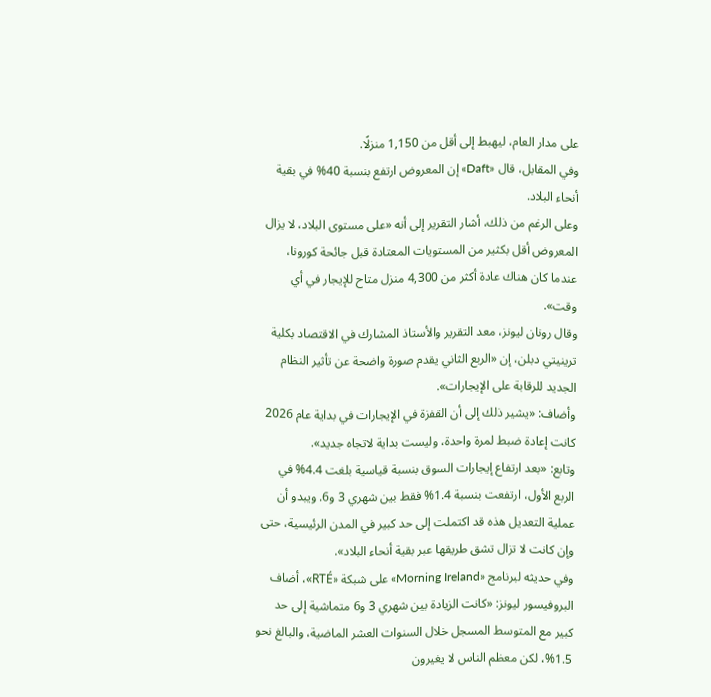على مدار العام، ليهبط إلى أقل من 1,150 منزلًا.
وفي المقابل، قال «Daft» إن المعروض ارتفع بنسبة 40% في بقية أنحاء البلاد.
وعلى الرغم من ذلك، أشار التقرير إلى أنه «على مستوى البلاد، لا يزال المعروض أقل بكثير من المستويات المعتادة قبل جائحة كورونا، عندما كان هناك عادة أكثر من 4,300 منزل متاح للإيجار في أي وقت».
وقال رونان ليونز، معد التقرير والأستاذ المشارك في الاقتصاد بكلية ترينيتي دبلن، إن «الربع الثاني يقدم صورة واضحة عن تأثير النظام الجديد للرقابة على الإيجارات».
وأضاف: «يشير ذلك إلى أن القفزة في الإيجارات في بداية عام 2026 كانت إعادة ضبط لمرة واحدة، وليست بداية لاتجاه جديد».
وتابع: «بعد ارتفاع إيجارات السوق بنسبة قياسية بلغت 4.4% في الربع الأول، ارتفعت بنسبة 1.4% فقط بين شهري 3 و6. ويبدو أن عملية التعديل هذه قد اكتملت إلى حد كبير في المدن الرئيسية، حتى وإن كانت لا تزال تشق طريقها عبر بقية أنحاء البلاد».
وفي حديثه لبرنامج «Morning Ireland» على شبكة «RTÉ»، أضاف البروفيسور ليونز: «كانت الزيادة بين شهري 3 و6 متماشية إلى حد كبير مع المتوسط المسجل خلال السنوات العشر الماضية، والبالغ نحو 1.5%، لكن معظم الناس لا يغيرون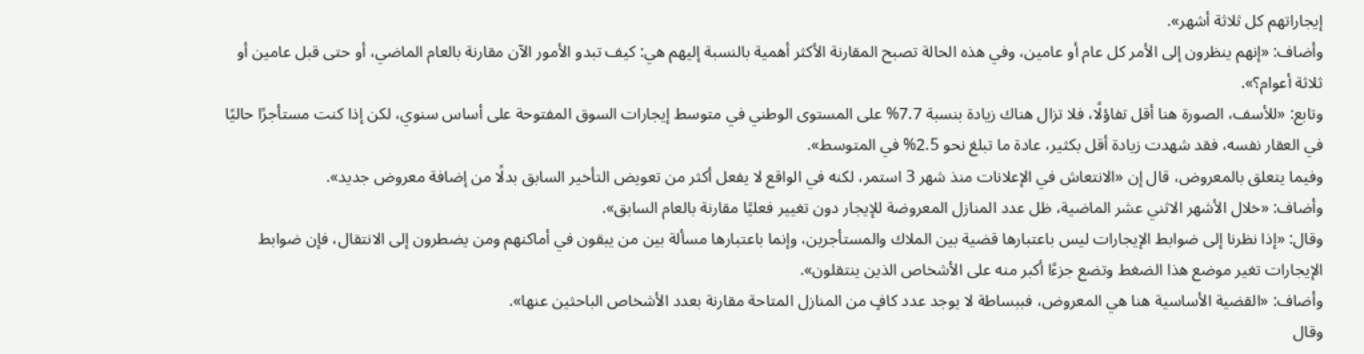إيجاراتهم كل ثلاثة أشهر».
وأضاف: «إنهم ينظرون إلى الأمر كل عام أو عامين، وفي هذه الحالة تصبح المقارنة الأكثر أهمية بالنسبة إليهم هي: كيف تبدو الأمور الآن مقارنة بالعام الماضي، أو حتى قبل عامين أو ثلاثة أعوام؟».
وتابع: «للأسف، الصورة هنا أقل تفاؤلًا، فلا تزال هناك زيادة بنسبة 7.7% على المستوى الوطني في متوسط إيجارات السوق المفتوحة على أساس سنوي، لكن إذا كنت مستأجرًا حاليًا في العقار نفسه، فقد شهدت زيادة أقل بكثير، عادة ما تبلغ نحو 2.5% في المتوسط».
وفيما يتعلق بالمعروض، قال إن «الانتعاش في الإعلانات منذ شهر 3 استمر، لكنه في الواقع لا يفعل أكثر من تعويض التأخير السابق بدلًا من إضافة معروض جديد».
وأضاف: «خلال الأشهر الاثني عشر الماضية، ظل عدد المنازل المعروضة للإيجار دون تغيير فعليًا مقارنة بالعام السابق».
وقال: «إذا نظرنا إلى ضوابط الإيجارات ليس باعتبارها قضية بين الملاك والمستأجرين، وإنما باعتبارها مسألة بين من يبقون في أماكنهم ومن يضطرون إلى الانتقال، فإن ضوابط الإيجارات تغير موضع هذا الضغط وتضع جزءًا أكبر منه على الأشخاص الذين ينتقلون».
وأضاف: «القضية الأساسية هنا هي المعروض، فببساطة لا يوجد عدد كافٍ من المنازل المتاحة مقارنة بعدد الأشخاص الباحثين عنها».
وقال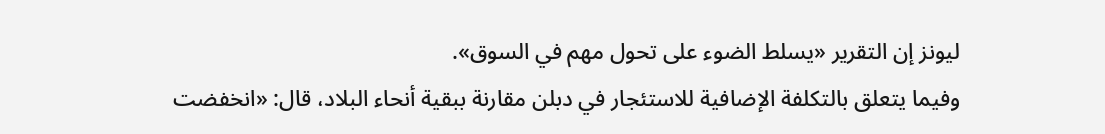ليونز إن التقرير «يسلط الضوء على تحول مهم في السوق».
وفيما يتعلق بالتكلفة الإضافية للاستئجار في دبلن مقارنة ببقية أنحاء البلاد، قال: «انخفضت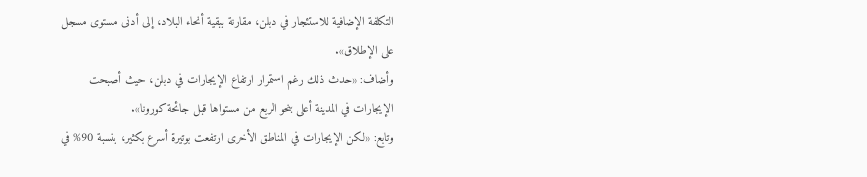التكلفة الإضافية للاستئجار في دبلن، مقارنة ببقية أنحاء البلاد، إلى أدنى مستوى مسجل على الإطلاق».
وأضاف: «حدث ذلك رغم استمرار ارتفاع الإيجارات في دبلن، حيث أصبحت الإيجارات في المدينة أعلى بنحو الربع من مستواها قبل جائحة كورونا».
وتابع: «لكن الإيجارات في المناطق الأخرى ارتفعت بوتيرة أسرع بكثير، بنسبة 90% في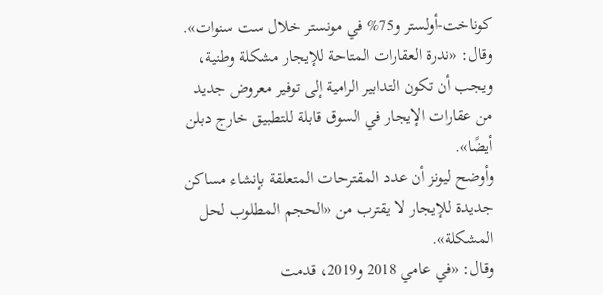كوناخت-أولستر و75% في مونستر خلال ست سنوات».
وقال: «ندرة العقارات المتاحة للإيجار مشكلة وطنية، ويجب أن تكون التدابير الرامية إلى توفير معروض جديد من عقارات الإيجار في السوق قابلة للتطبيق خارج دبلن أيضًا».
وأوضح ليونز أن عدد المقترحات المتعلقة بإنشاء مساكن جديدة للإيجار لا يقترب من «الحجم المطلوب لحل المشكلة».
وقال: «في عامي 2018 و2019، قدمت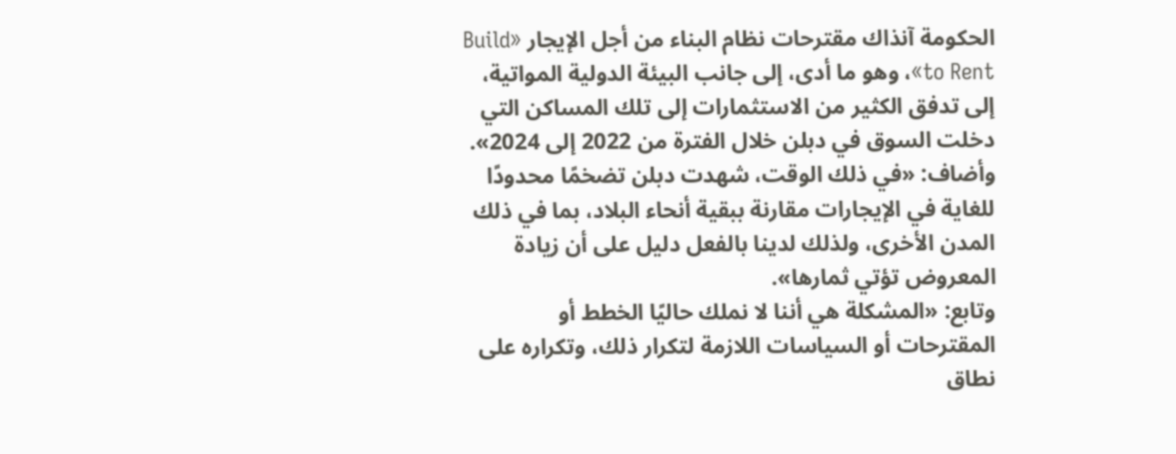الحكومة آنذاك مقترحات نظام البناء من أجل الإيجار «Build to Rent»، وهو ما أدى، إلى جانب البيئة الدولية المواتية، إلى تدفق الكثير من الاستثمارات إلى تلك المساكن التي دخلت السوق في دبلن خلال الفترة من 2022 إلى 2024».
وأضاف: «في ذلك الوقت، شهدت دبلن تضخمًا محدودًا للغاية في الإيجارات مقارنة ببقية أنحاء البلاد، بما في ذلك المدن الأخرى، ولذلك لدينا بالفعل دليل على أن زيادة المعروض تؤتي ثمارها».
وتابع: «المشكلة هي أننا لا نملك حاليًا الخطط أو المقترحات أو السياسات اللازمة لتكرار ذلك، وتكراره على نطاق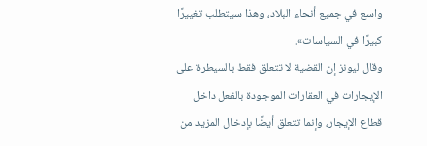واسع في جميع أنحاء البلاد، وهذا سيتطلب تغييرًا كبيرًا في السياسات».
وقال ليونز إن القضية لا تتعلق فقط بالسيطرة على الإيجارات في العقارات الموجودة بالفعل داخل قطاع الإيجار، وإنما تتعلق أيضًا بإدخال المزيد من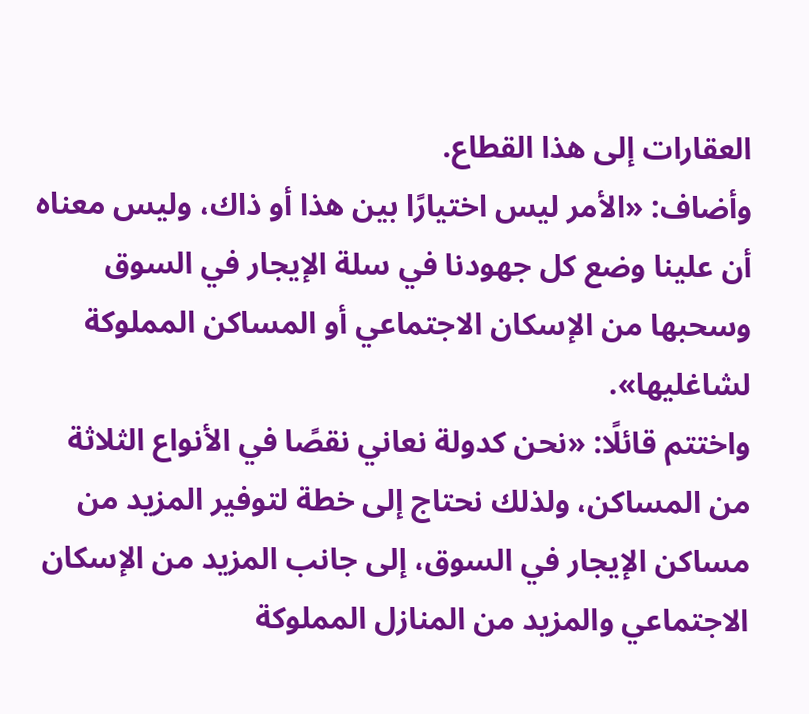العقارات إلى هذا القطاع.
وأضاف: «الأمر ليس اختيارًا بين هذا أو ذاك، وليس معناه أن علينا وضع كل جهودنا في سلة الإيجار في السوق وسحبها من الإسكان الاجتماعي أو المساكن المملوكة لشاغليها».
واختتم قائلًا: «نحن كدولة نعاني نقصًا في الأنواع الثلاثة من المساكن، ولذلك نحتاج إلى خطة لتوفير المزيد من مساكن الإيجار في السوق، إلى جانب المزيد من الإسكان الاجتماعي والمزيد من المنازل المملوكة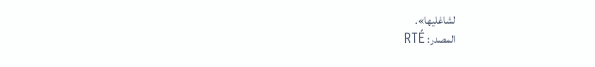لشاغليها».
المصدر: RTÉ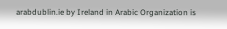arabdublin.ie by Ireland in Arabic Organization is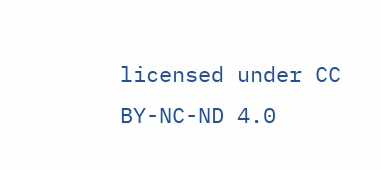licensed under CC BY-NC-ND 4.0